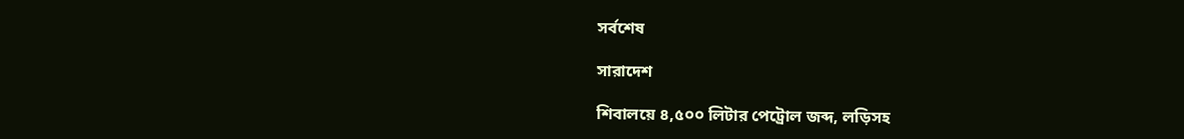সর্বশেষ

সারাদেশ

শিবালয়ে ৪,৫০০ লিটার পেট্রোল জব্দ, লড়িসহ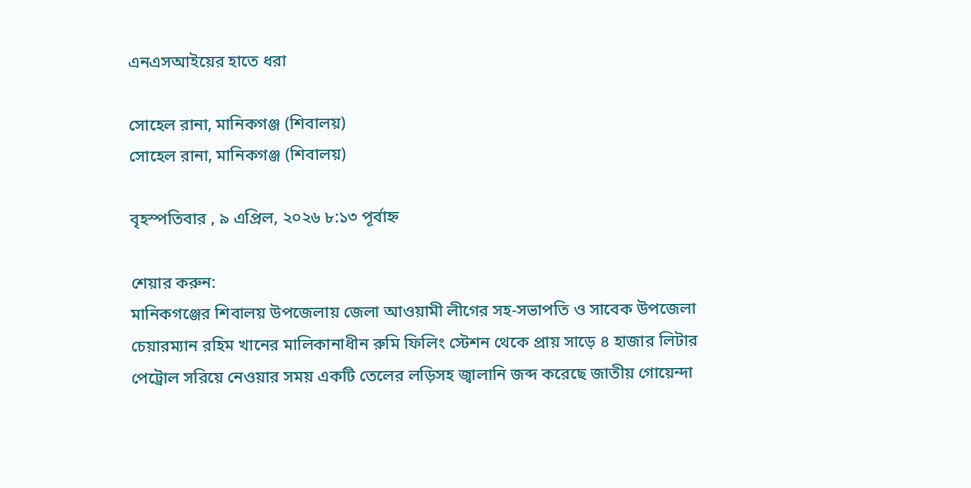এনএসআইয়ের হাতে ধরা

সোহেল রানা, মানিকগঞ্জ (শিবালয়)
সোহেল রানা, মানিকগঞ্জ (শিবালয়)

বৃহস্পতিবার , ৯ এপ্রিল, ২০২৬ ৮:১৩ পূর্বাহ্ন

শেয়ার করুন:
মানিকগঞ্জের শিবালয় উপজেলায় জেলা আওয়ামী লীগের সহ-সভাপতি ও সাবেক উপজেলা চেয়ারম্যান রহিম খানের মালিকানাধীন রুমি ফিলিং স্টেশন থেকে প্রায় সাড়ে ৪ হাজার লিটার পেট্রোল সরিয়ে নেওয়ার সময় একটি তেলের লড়িসহ জ্বালানি জব্দ করেছে জাতীয় গোয়েন্দা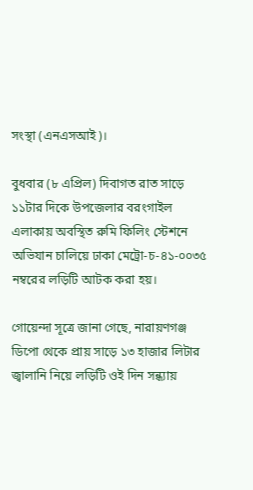সংস্থা (এনএসআই)।

বুধবার (৮ এপ্রিল) দিবাগত রাত সাড়ে ১১টার দিকে উপজেলার বরংগাইল এলাকায় অবস্থিত রুমি ফিলিং স্টেশনে অভিযান চালিয়ে ঢাকা মেট্রো-চ-৪১-০০৩৫ নম্বরের লড়িটি আটক করা হয়।

গোয়েন্দা সূত্রে জানা গেছে, নারায়ণগঞ্জ ডিপো থেকে প্রায় সাড়ে ১৩ হাজার লিটার জ্বালানি নিয়ে লড়িটি ওই দিন সন্ধ্যায়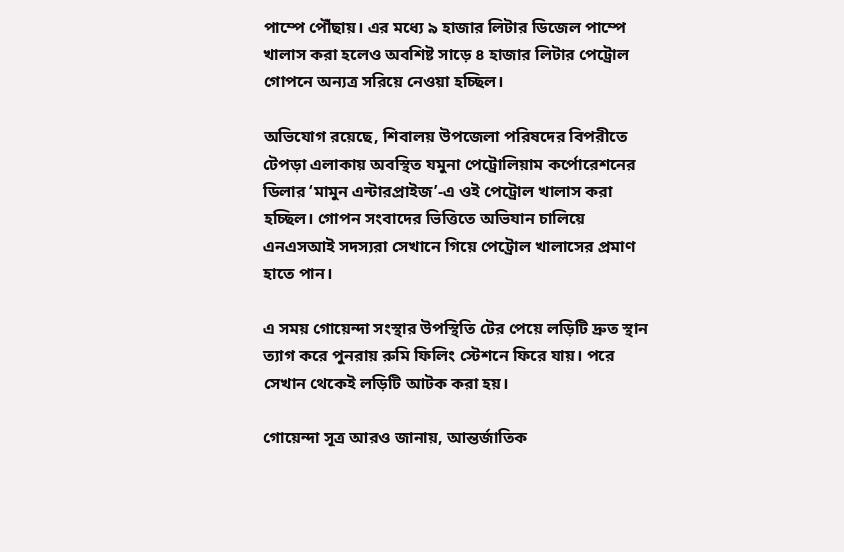পাম্পে পৌঁছায়। এর মধ্যে ৯ হাজার লিটার ডিজেল পাম্পে খালাস করা হলেও অবশিষ্ট সাড়ে ৪ হাজার লিটার পেট্রোল গোপনে অন্যত্র সরিয়ে নেওয়া হচ্ছিল।

অভিযোগ রয়েছে, শিবালয় উপজেলা পরিষদের বিপরীতে টেপড়া এলাকায় অবস্থিত যমুনা পেট্রোলিয়াম কর্পোরেশনের ডিলার ‘মামুন এন্টারপ্রাইজ’-এ ওই পেট্রোল খালাস করা হচ্ছিল। গোপন সংবাদের ভিত্তিতে অভিযান চালিয়ে এনএসআই সদস্যরা সেখানে গিয়ে পেট্রোল খালাসের প্রমাণ হাতে পান।

এ সময় গোয়েন্দা সংস্থার উপস্থিতি টের পেয়ে লড়িটি দ্রুত স্থান ত্যাগ করে পুনরায় রুমি ফিলিং স্টেশনে ফিরে যায়। পরে সেখান থেকেই লড়িটি আটক করা হয়।

গোয়েন্দা সূত্র আরও জানায়, আন্তর্জাতিক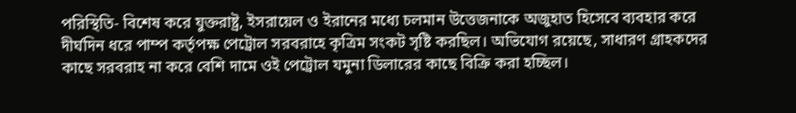পরিস্থিতি- বিশেষ করে যুক্তরাষ্ট্র, ইসরায়েল ও ইরানের মধ্যে চলমান উত্তেজনাকে অজুহাত হিসেবে ব্যবহার করে দীর্ঘদিন ধরে পাম্প কর্তৃপক্ষ পেট্রোল সরবরাহে কৃত্রিম সংকট সৃষ্টি করছিল। অভিযোগ রয়েছে, সাধারণ গ্রাহকদের কাছে সরবরাহ না করে বেশি দামে ওই পেট্রোল যমুনা ডিলারের কাছে বিক্রি করা হচ্ছিল।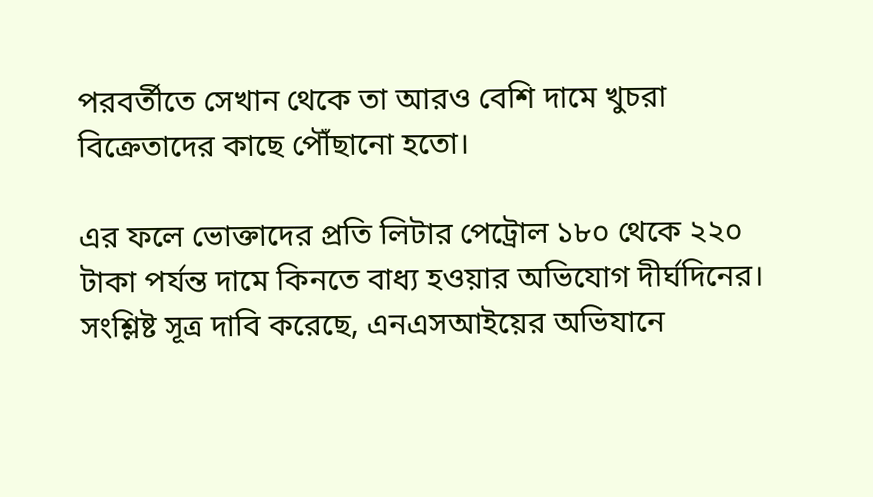পরবর্তীতে সেখান থেকে তা আরও বেশি দামে খুচরা বিক্রেতাদের কাছে পৌঁছানো হতো।

এর ফলে ভোক্তাদের প্রতি লিটার পেট্রোল ১৮০ থেকে ২২০ টাকা পর্যন্ত দামে কিনতে বাধ্য হওয়ার অভিযোগ দীর্ঘদিনের। সংশ্লিষ্ট সূত্র দাবি করেছে, এনএসআইয়ের অভিযানে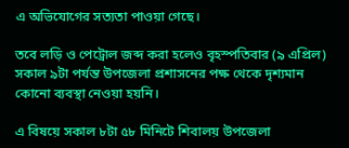এ অভিযোগের সত্যতা পাওয়া গেছে।

তবে লড়ি ও পেট্রোল জব্দ করা হলেও বৃহস্পতিবার (৯ এপ্রিল) সকাল ৯টা পর্যন্ত উপজেলা প্রশাসনের পক্ষ থেকে দৃশ্যমান কোনো ব্যবস্থা নেওয়া হয়নি।

এ বিষয়ে সকাল ৮টা ৫৮ মিনিটে শিবালয় উপজেলা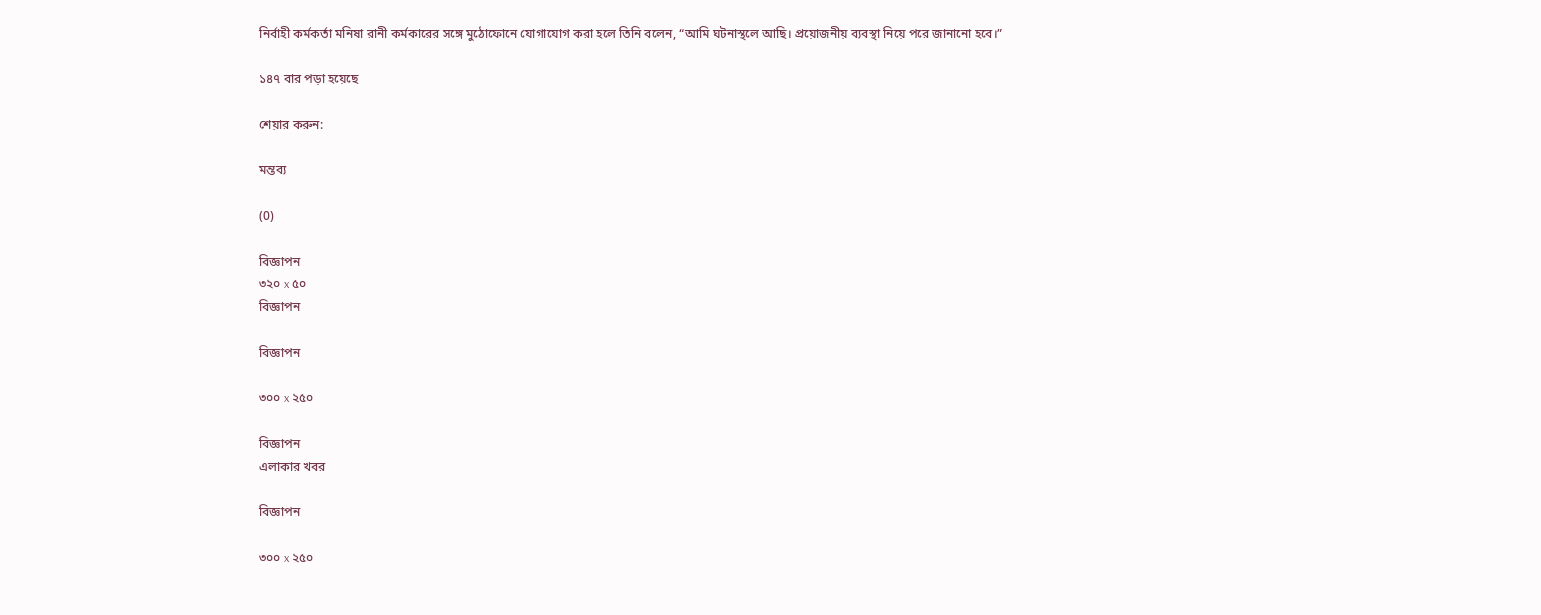নির্বাহী কর্মকর্তা মনিষা রানী কর্মকারের সঙ্গে মুঠোফোনে যোগাযোগ করা হলে তিনি বলেন, “আমি ঘটনাস্থলে আছি। প্রয়োজনীয় ব্যবস্থা নিয়ে পরে জানানো হবে।”

১৪৭ বার পড়া হয়েছে

শেয়ার করুন:

মন্তব্য

(0)

বিজ্ঞাপন
৩২০ x ৫০
বিজ্ঞাপন

বিজ্ঞাপন

৩০০ x ২৫০

বিজ্ঞাপন
এলাকার খবর

বিজ্ঞাপন

৩০০ x ২৫০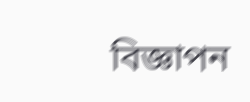বিজ্ঞাপন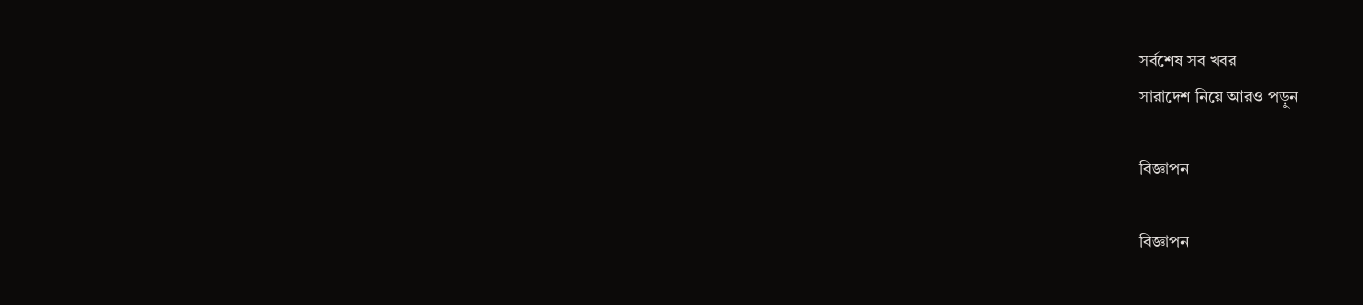সর্বশেষ সব খবর
সারাদেশ নিয়ে আরও পড়ুন

বিজ্ঞাপন

বিজ্ঞাপন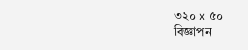৩২০ x ৫০
বিজ্ঞাপন